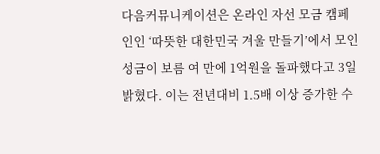다음커뮤니케이션은 온라인 자선 모금 캠페인인 ‘따뜻한 대한민국 겨울 만들기’에서 모인 성금이 보름 여 만에 1억원을 돌파했다고 3일 밝혔다. 이는 전년대비 1.5배 이상 증가한 수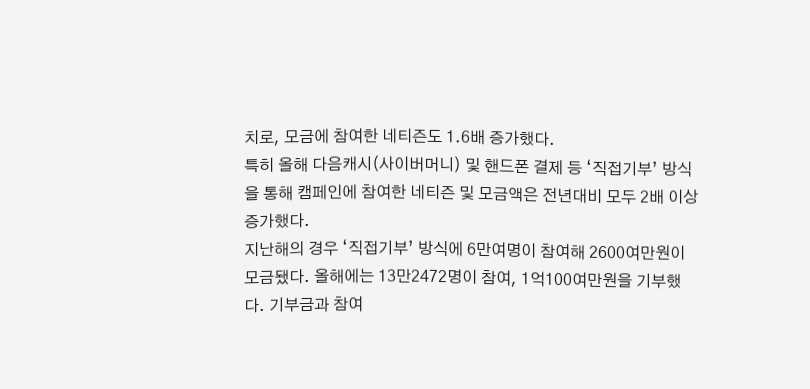치로, 모금에 참여한 네티즌도 1.6배 증가했다.
특히 올해 다음캐시(사이버머니) 및 핸드폰 결제 등 ‘직접기부’ 방식을 통해 캠페인에 참여한 네티즌 및 모금액은 전년대비 모두 2배 이상 증가했다.
지난해의 경우 ‘직접기부’ 방식에 6만여명이 참여해 2600여만원이 모금됐다. 올해에는 13만2472명이 참여, 1억100여만원을 기부했다. 기부금과 참여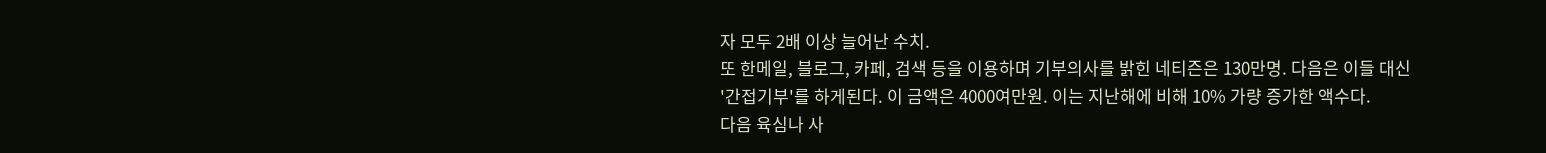자 모두 2배 이상 늘어난 수치.
또 한메일, 블로그, 카페, 검색 등을 이용하며 기부의사를 밝힌 네티즌은 130만명. 다음은 이들 대신 '간접기부'를 하게된다. 이 금액은 4000여만원. 이는 지난해에 비해 10% 가량 증가한 액수다.
다음 육심나 사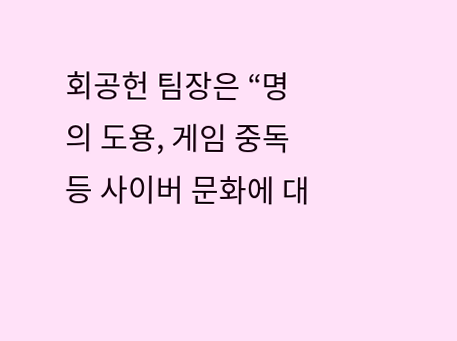회공헌 팀장은 “명의 도용, 게임 중독 등 사이버 문화에 대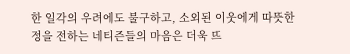한 일각의 우려에도 불구하고, 소외된 이웃에게 따뜻한 정을 전하는 네티즌들의 마음은 더욱 뜨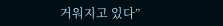거워지고 있다”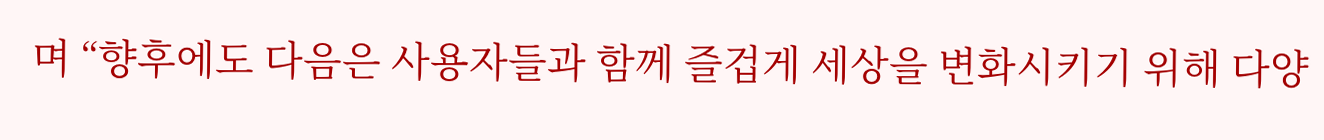며 “향후에도 다음은 사용자들과 함께 즐겁게 세상을 변화시키기 위해 다양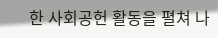한 사회공헌 활동을 펼쳐 나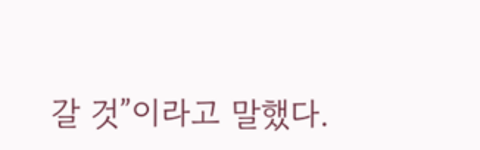갈 것”이라고 말했다.